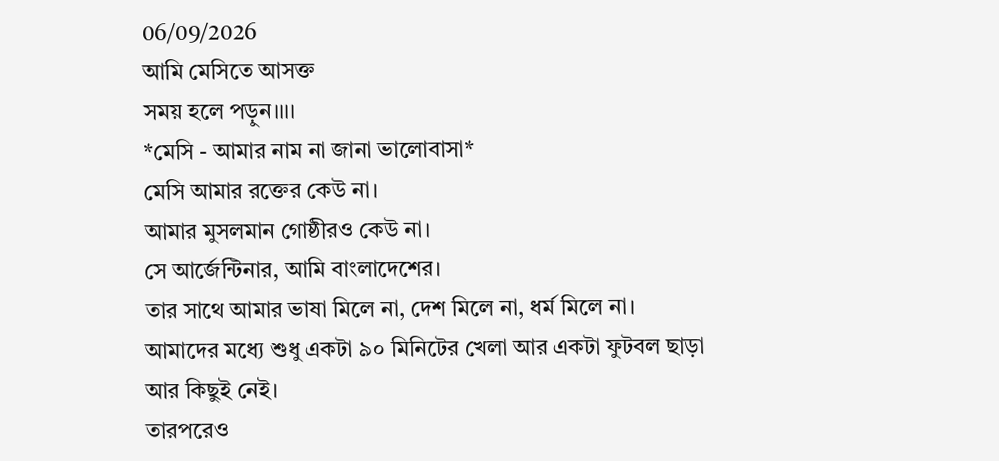06/09/2026
আমি মেসিতে আসক্ত
সময় হলে পড়ুন।।।।
*মেসি - আমার নাম না জানা ভালোবাসা*
মেসি আমার রক্তের কেউ না।
আমার মুসলমান গোষ্ঠীরও কেউ না।
সে আর্জেন্টিনার, আমি বাংলাদেশের।
তার সাথে আমার ভাষা মিলে না, দেশ মিলে না, ধর্ম মিলে না।
আমাদের মধ্যে শুধু একটা ৯০ মিনিটের খেলা আর একটা ফুটবল ছাড়া আর কিছুই নেই।
তারপরেও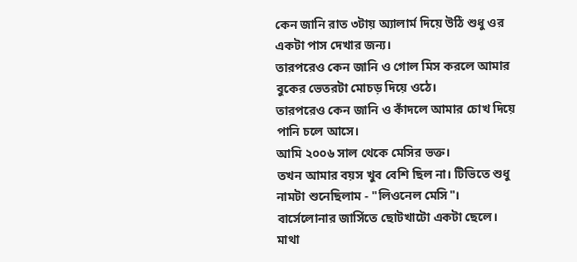কেন জানি রাত ৩টায় অ্যালার্ম দিয়ে উঠি শুধু ওর একটা পাস দেখার জন্য।
তারপরেও কেন জানি ও গোল মিস করলে আমার বুকের ভেতরটা মোচড় দিয়ে ওঠে।
তারপরেও কেন জানি ও কাঁদলে আমার চোখ দিয়ে পানি চলে আসে।
আমি ২০০৬ সাল থেকে মেসির ভক্ত।
তখন আমার বয়স খুব বেশি ছিল না। টিভিতে শুধু নামটা শুনেছিলাম - "লিওনেল মেসি"।
বার্সেলোনার জার্সিতে ছোটখাটো একটা ছেলে। মাথা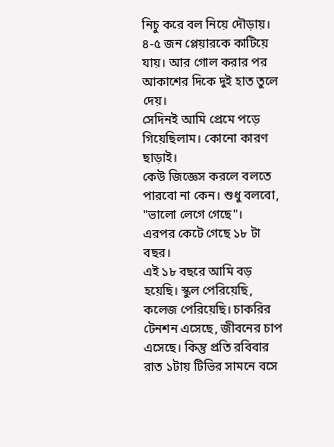নিচু করে বল নিয়ে দৌড়ায়। ৪-৫ জন প্লেয়ারকে কাটিয়ে যায়। আর গোল করার পর আকাশের দিকে দুই হাত তুলে দেয়।
সেদিনই আমি প্রেমে পড়ে গিয়েছিলাম। কোনো কারণ ছাড়াই।
কেউ জিজ্ঞেস করলে বলতে পারবো না কেন। শুধু বলবো, "ভালো লেগে গেছে"।
এরপর কেটে গেছে ১৮ টা বছর।
এই ১৮ বছরে আমি বড় হয়েছি। স্কুল পেরিয়েছি, কলেজ পেরিয়েছি। চাকরির টেনশন এসেছে, জীবনের চাপ এসেছে। কিন্তু প্রতি রবিবার রাত ১টায় টিভির সামনে বসে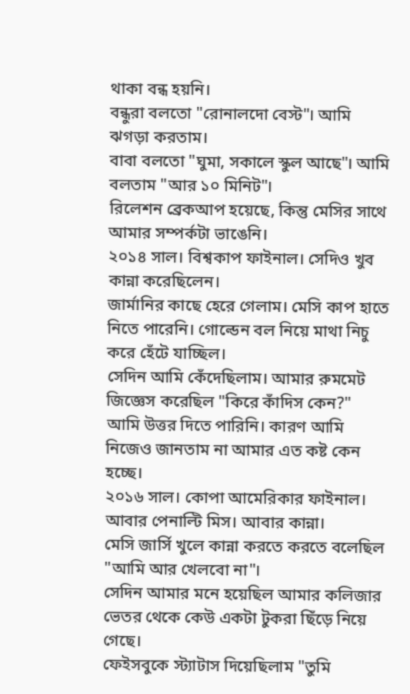থাকা বন্ধ হয়নি।
বন্ধুরা বলতো "রোনালদো বেস্ট"। আমি ঝগড়া করতাম।
বাবা বলতো "ঘুমা, সকালে স্কুল আছে"। আমি বলতাম "আর ১০ মিনিট"।
রিলেশন ব্রেকআপ হয়েছে, কিন্তু মেসির সাথে আমার সম্পর্কটা ভাঙেনি।
২০১৪ সাল। বিশ্বকাপ ফাইনাল। সেদিও খুব কান্না করেছিলেন।
জার্মানির কাছে হেরে গেলাম। মেসি কাপ হাতে নিতে পারেনি। গোল্ডেন বল নিয়ে মাথা নিচু করে হেঁটে যাচ্ছিল।
সেদিন আমি কেঁদেছিলাম। আমার রুমমেট জিজ্ঞেস করেছিল "কিরে কাঁদিস কেন?"
আমি উত্তর দিতে পারিনি। কারণ আমি নিজেও জানতাম না আমার এত কষ্ট কেন হচ্ছে।
২০১৬ সাল। কোপা আমেরিকার ফাইনাল। আবার পেনাল্টি মিস। আবার কান্না।
মেসি জার্সি খুলে কান্না করতে করতে বলেছিল "আমি আর খেলবো না"।
সেদিন আমার মনে হয়েছিল আমার কলিজার ভেতর থেকে কেউ একটা টুকরা ছিঁড়ে নিয়ে গেছে।
ফেইসবুকে স্ট্যাটাস দিয়েছিলাম "তুমি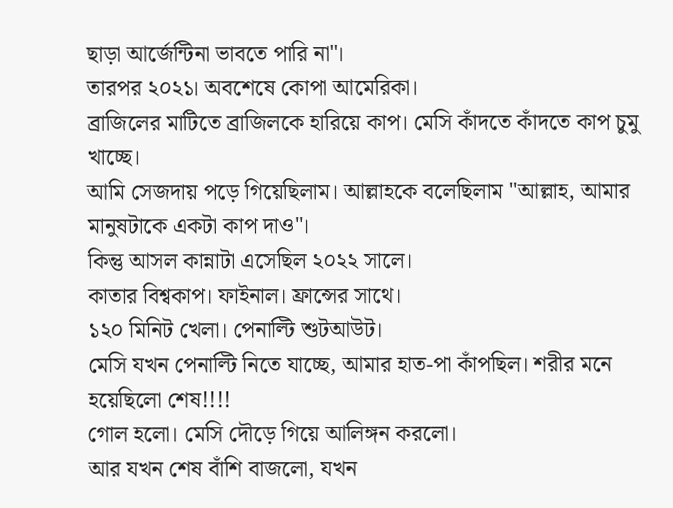ছাড়া আর্জেন্টিনা ভাবতে পারি না"।
তারপর ২০২১। অবশেষে কোপা আমেরিকা।
ব্রাজিলের মাটিতে ব্রাজিলকে হারিয়ে কাপ। মেসি কাঁদতে কাঁদতে কাপ চুমু খাচ্ছে।
আমি সেজদায় পড়ে গিয়েছিলাম। আল্লাহকে বলেছিলাম "আল্লাহ, আমার মানুষটাকে একটা কাপ দাও"।
কিন্তু আসল কান্নাটা এসেছিল ২০২২ সালে।
কাতার বিশ্বকাপ। ফাইনাল। ফ্রান্সের সাথে।
১২০ মিনিট খেলা। পেনাল্টি শুটআউট।
মেসি যখন পেনাল্টি নিতে যাচ্ছে, আমার হাত-পা কাঁপছিল। শরীর মনে হয়েছিলো শেষ!!!!
গোল হলো। মেসি দৌড়ে গিয়ে আলিঙ্গন করলো।
আর যখন শেষ বাঁশি বাজলো, যখন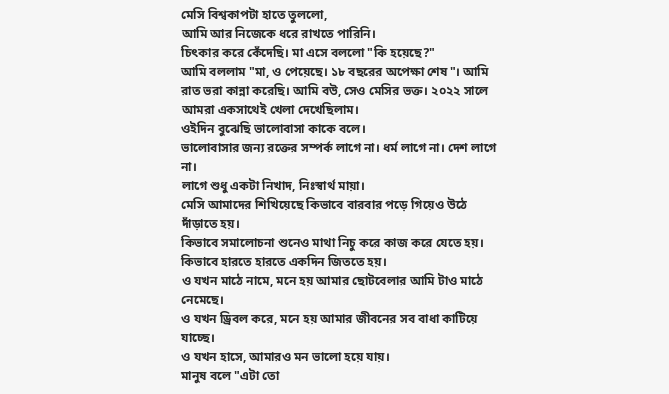মেসি বিশ্বকাপটা হাতে তুললো,
আমি আর নিজেকে ধরে রাখতে পারিনি।
চিৎকার করে কেঁদেছি। মা এসে বললো "কি হয়েছে?"
আমি বললাম "মা, ও পেয়েছে। ১৮ বছরের অপেক্ষা শেষ"। আমি রাত ভরা কান্না করেছি। আমি বউ, সেও মেসির ভক্ত। ২০২২ সালে আমরা একসাথেই খেলা দেখেছিলাম।
ওইদিন বুঝেছি ভালোবাসা কাকে বলে।
ভালোবাসার জন্য রক্তের সম্পর্ক লাগে না। ধর্ম লাগে না। দেশ লাগে না।
লাগে শুধু একটা নিখাদ, নিঃস্বার্থ মায়া।
মেসি আমাদের শিখিয়েছে কিভাবে বারবার পড়ে গিয়েও উঠে দাঁড়াতে হয়।
কিভাবে সমালোচনা শুনেও মাথা নিচু করে কাজ করে যেতে হয়।
কিভাবে হারতে হারতে একদিন জিততে হয়।
ও যখন মাঠে নামে, মনে হয় আমার ছোটবেলার আমি টাও মাঠে নেমেছে।
ও যখন ড্রিবল করে, মনে হয় আমার জীবনের সব বাধা কাটিয়ে যাচ্ছে।
ও যখন হাসে, আমারও মন ভালো হয়ে যায়।
মানুষ বলে "এটা তো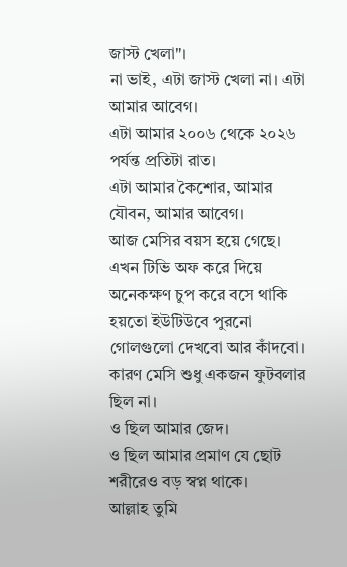জাস্ট খেলা"।
না ভাই, এটা জাস্ট খেলা না। এটা আমার আবেগ।
এটা আমার ২০০৬ থেকে ২০২৬ পর্যন্ত প্রতিটা রাত।
এটা আমার কৈশোর, আমার যৌবন, আমার আবেগ।
আজ মেসির বয়স হয়ে গেছে।
এখন টিভি অফ করে দিয়ে অনেকক্ষণ চুপ করে বসে থাকি
হয়তো ইউটিউবে পুরনো গোলগুলো দেখবো আর কাঁদবো।
কারণ মেসি শুধু একজন ফুটবলার ছিল না।
ও ছিল আমার জেদ।
ও ছিল আমার প্রমাণ যে ছোট শরীরেও বড় স্বপ্ন থাকে।
আল্লাহ তুমি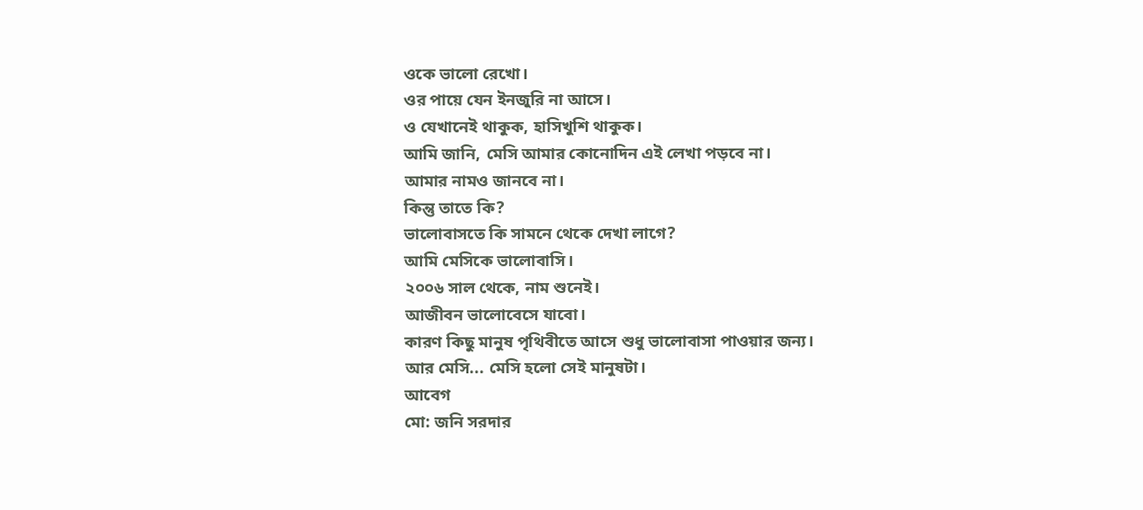ওকে ভালো রেখো।
ওর পায়ে যেন ইনজুরি না আসে।
ও যেখানেই থাকুক, হাসিখুশি থাকুক।
আমি জানি, মেসি আমার কোনোদিন এই লেখা পড়বে না।
আমার নামও জানবে না।
কিন্তু তাতে কি?
ভালোবাসতে কি সামনে থেকে দেখা লাগে?
আমি মেসিকে ভালোবাসি।
২০০৬ সাল থেকে, নাম শুনেই।
আজীবন ভালোবেসে যাবো।
কারণ কিছু মানুষ পৃথিবীতে আসে শুধু ভালোবাসা পাওয়ার জন্য।
আর মেসি... মেসি হলো সেই মানুষটা।
আবেগ
মো: জনি সরদার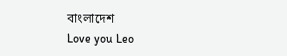বাংলাদেশ
Love you Leo